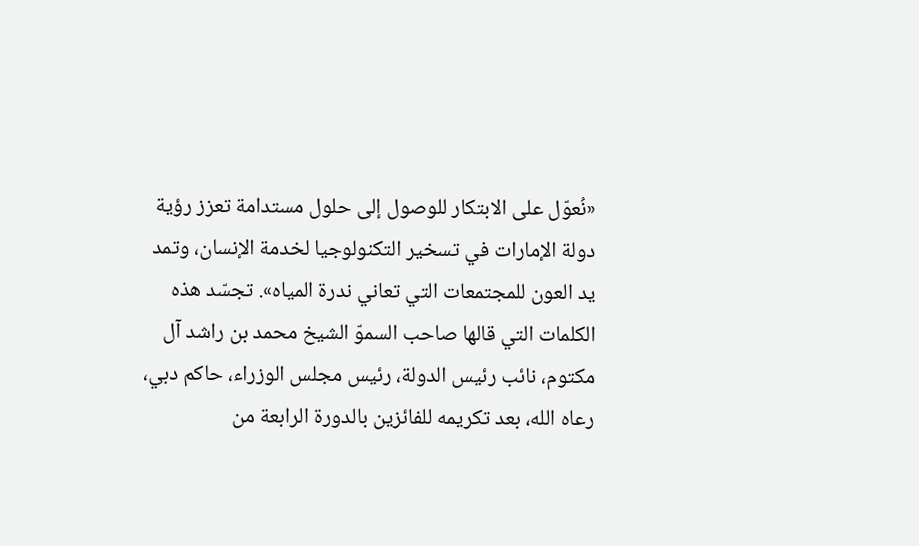«نُعوّل على الابتكار للوصول إلى حلول مستدامة تعزز رؤية دولة الإمارات في تسخير التكنولوجيا لخدمة الإنسان، وتمد يد العون للمجتمعات التي تعاني ندرة المياه». تجسّد هذه الكلمات التي قالها صاحب السموّ الشيخ محمد بن راشد آل مكتوم، نائب رئيس الدولة، رئيس مجلس الوزراء، حاكم دبي، رعاه الله، بعد تكريمه للفائزين بالدورة الرابعة من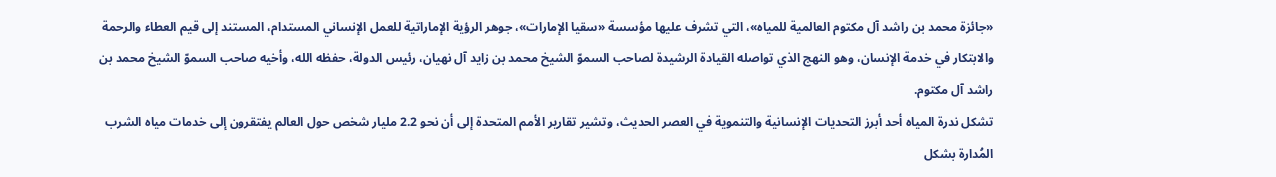«جائزة محمد بن راشد آل مكتوم العالمية للمياه»، التي تشرف عليها مؤسسة «سقيا الإمارات»، جوهر الرؤية الإماراتية للعمل الإنساني المستدام، المستند إلى قيم العطاء والرحمة والابتكار في خدمة الإنسان، وهو النهج الذي تواصله القيادة الرشيدة لصاحب السموّ الشيخ محمد بن زايد آل نهيان، رئيس الدولة، حفظه الله، وأخيه صاحب السموّ الشيخ محمد بن راشد آل مكتوم.
تشكل ندرة المياه أحد أبرز التحديات الإنسانية والتنموية في العصر الحديث، وتشير تقارير الأمم المتحدة إلى أن نحو 2.2 مليار شخص حول العالم يفتقرون إلى خدمات مياه الشرب المُدارة بشكل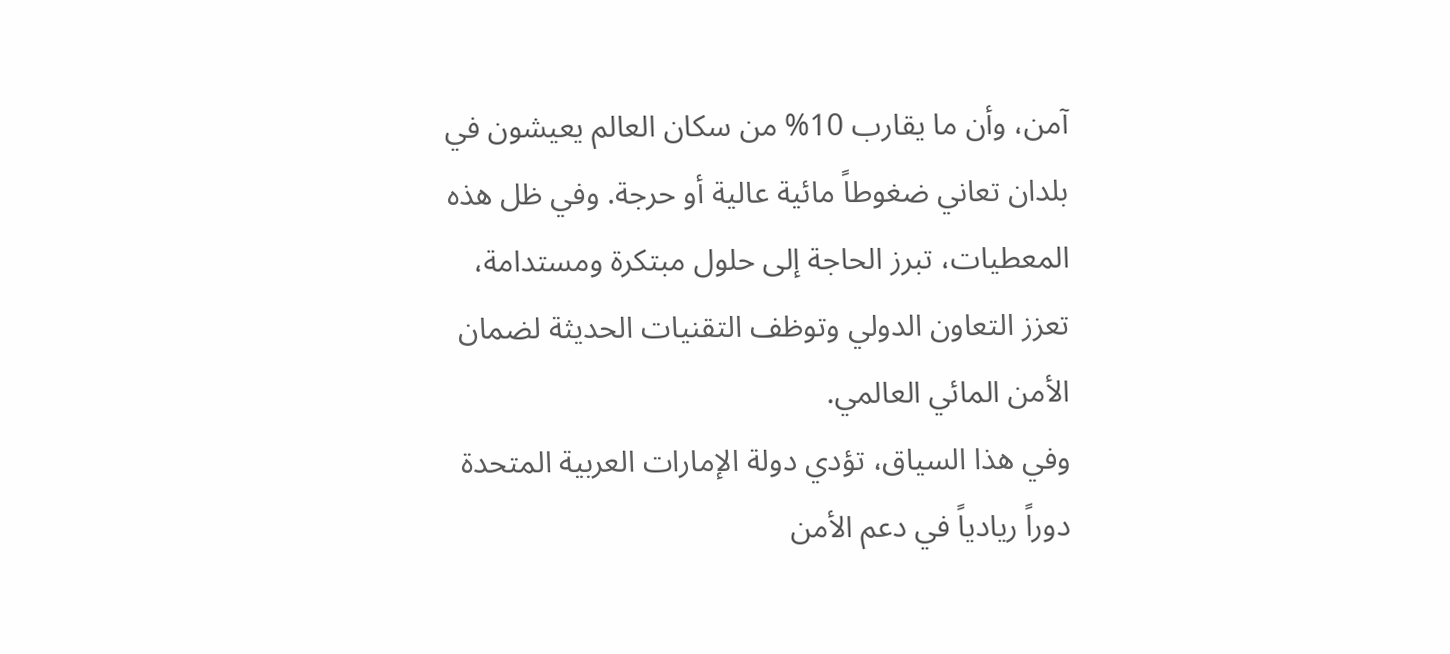آمن، وأن ما يقارب 10% من سكان العالم يعيشون في بلدان تعاني ضغوطاً مائية عالية أو حرجة. وفي ظل هذه المعطيات، تبرز الحاجة إلى حلول مبتكرة ومستدامة، تعزز التعاون الدولي وتوظف التقنيات الحديثة لضمان الأمن المائي العالمي.
وفي هذا السياق، تؤدي دولة الإمارات العربية المتحدة دوراً ريادياً في دعم الأمن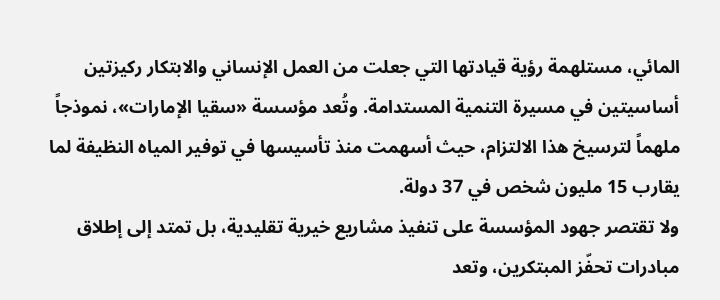المائي، مستلهمة رؤية قيادتها التي جعلت من العمل الإنساني والابتكار ركيزتين أساسيتين في مسيرة التنمية المستدامة. وتُعد مؤسسة «سقيا الإمارات»، نموذجاً ملهماً لترسيخ هذا الالتزام، حيث أسهمت منذ تأسيسها في توفير المياه النظيفة لما يقارب 15 مليون شخص في 37 دولة.
ولا تقتصر جهود المؤسسة على تنفيذ مشاريع خيرية تقليدية، بل تمتد إلى إطلاق مبادرات تحفّز المبتكرين، وتعد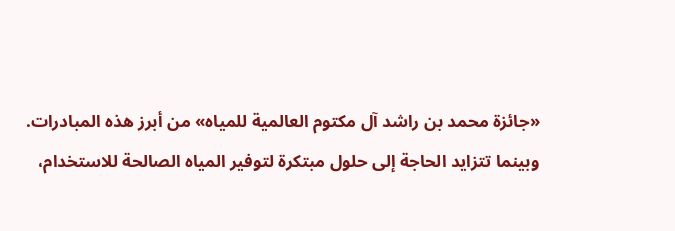«جائزة محمد بن راشد آل مكتوم العالمية للمياه» من أبرز هذه المبادرات.
وبينما تتزايد الحاجة إلى حلول مبتكرة لتوفير المياه الصالحة للاستخدام،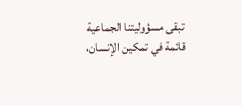تبقى مسؤوليتنا الجماعية قائمة في تمكين الإنسان،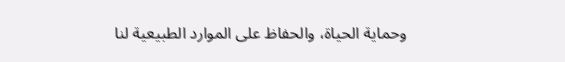وحماية الحياة، والحفاظ على الموارد الطبيعية لنا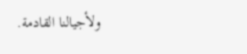ولأجيالنا القادمة.